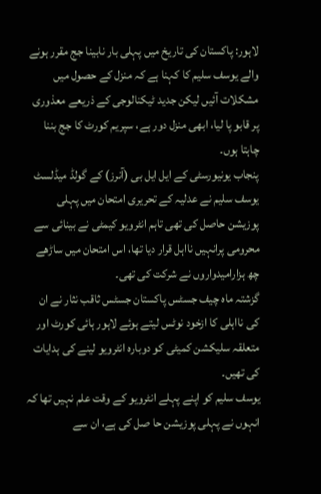لاہور: پاکستان کی تاریخ میں پہلی بار نابینا جج مقرر ہونے والے یوسف سلیم کا کہنا ہے کہ منزل کے حصول میں مشکلات آئیں لیکن جدید ٹیکنالوجی کے ذریعے معذوری پر قابو پا لیا، ابھی منزل دور ہے، سپریم کورٹ کا جج بننا چاہتا ہوں۔
پنجاب یونیورسٹی کے ایل ایل بی (آنرز) کے گولڈ میڈلسٹ یوسف سلیم نے عدلیہ کے تحریری امتحان میں پہلی پوزیشن حاصل کی تھی تاہم انٹرویو کیمٹی نے بینائی سے محرومی پرانہیں نااہل قرار دیا تھا، اس امتحان میں ساڑھے چھ ہزارامیدواروں نے شرکت کی تھی۔
گزشتہ ماہ چیف جسٹس پاکستان جسٹس ثاقب نثار نے ان کی نااہلی کا ازخود نوٹس لیتے ہوئے لاہور ہائی کورٹ اور متعلقہ سلیکشن کمیٹی کو دوبارہ انٹرویو لینے کی ہدایات کی تھیں۔
یوسف سلیم کو اپنے پہلے انٹرویو کے وقت علم نہیں تھا کہ انہوں نے پہلی پوزیشن حا صل کی ہے، ان سے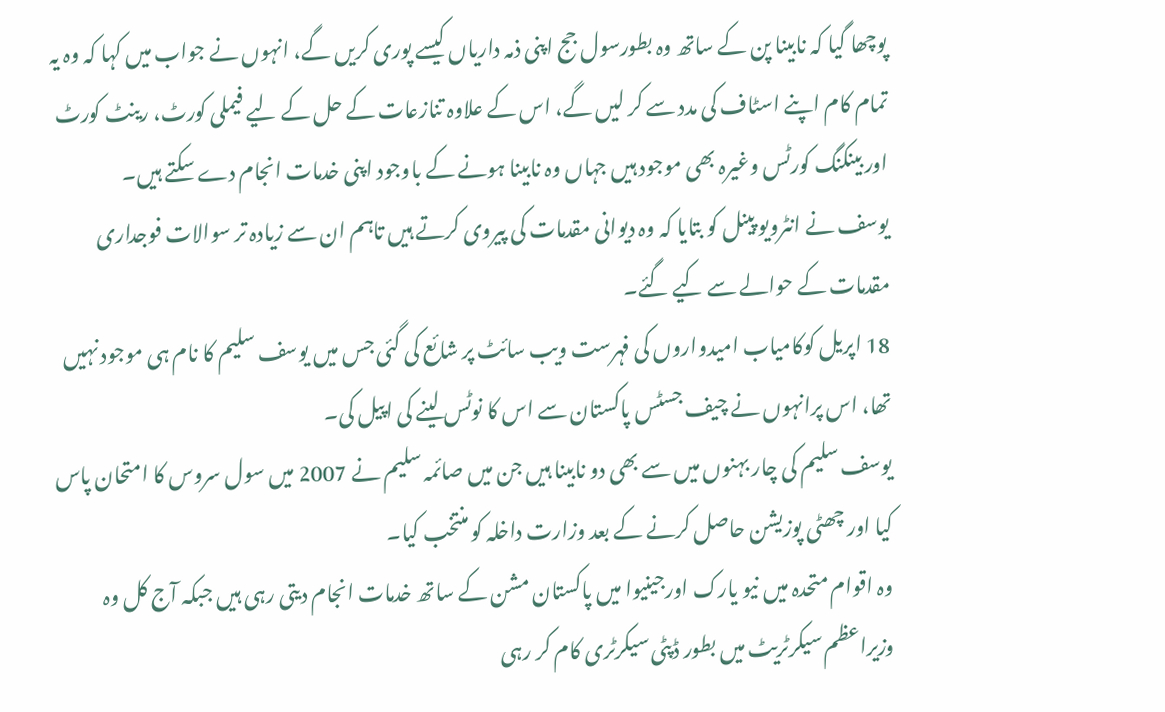پوچھا گیا کہ نابینا پن کے ساتھ وہ بطورسول جج اپنی ذمہ داریاں کیسے پوری کریں گے، انہوں نے جواب میں کہا کہ وہ یہ تمام کام اپنے اسٹاف کی مدد سے کر لیں گے، اس کے علاوہ تنازعات کے حل کے لیے فیملی کورٹ، رینٹ کورٹ اور بینکنگ کورٹس وغیرہ بھی موجود ہیں جہاں وہ نابینا ہونے کے باوجود اپنی خدمات انجام دے سکتے ہیں۔
یوسف نے انٹرویو پینل کو بتایا کہ وہ دیوانی مقدمات کی پیروی کرتے ہیں تاہم ان سے زیادہ تر سوالات فوجداری مقدمات کے حوالے سے کیے گئے۔
18 اپریل کوکامیاب امیدواروں کی فہرست ویب سائٹ پر شائع کی گئی جس میں یوسف سلیم کا نام ہی موجود نہیں تھا، اس پرانہوں نے چیف جسٹس پاکستان سے اس کا نوٹس لینے کی اپیل کی۔
یوسف سلیم کی چار بہنوں میں سے بھی دو نابینا ہیں جن میں صائمہ سلیم نے 2007 میں سول سروس کا امتحان پاس کیا اور چھٹی پوزیشن حاصل کرنے کے بعد وزارت داخلہ کو منتخب کیا۔
وہ اقوام متحدہ میں نیو یارک اورجینیوا میں پاکستان مشن کے ساتھ خدمات انجام دیتی رہی ہیں جبکہ آج کل وہ وزیراعظم سیکرٹریٹ میں بطور ڈپٹی سیکرٹری کام کر رہی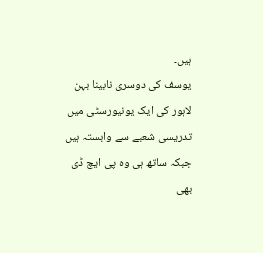ہیں۔
یوسف کی دوسری نابینا بہن لاہور کی ایک یونیورسٹی میں تدریسی شعبے سے وابستہ ہیں جبکہ ساتھ ہی وہ پی ایچ ڈی بھی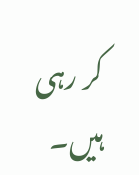کر رہی ہیں۔